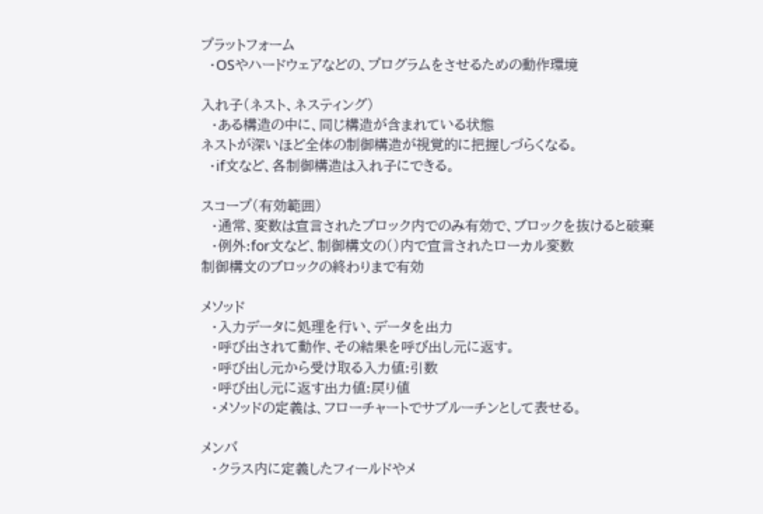プラットフォーム
  ・OSやハードウェアなどの、プログラムをさせるための動作環境

入れ子(ネスト、ネスティング)
  ・ある構造の中に、同じ構造が含まれている状態
ネストが深いほど全体の制御構造が視覚的に把握しづらくなる。
  ・if文など、各制御構造は入れ子にできる。

スコープ(有効範囲)
  ・通常、変数は宣言されたブロック内でのみ有効で、ブロックを抜けると破棄
  ・例外:for文など、制御構文の()内で宣言されたローカル変数
制御構文のブロックの終わりまで有効

メソッド
  ・入力データに処理を行い、データを出力
  ・呼び出されて動作、その結果を呼び出し元に返す。
  ・呼び出し元から受け取る入力値:引数
  ・呼び出し元に返す出力値:戻り値
  ・メソッドの定義は、フローチャートでサブルーチンとして表せる。

メンバ
  ・クラス内に定義したフィールドやメ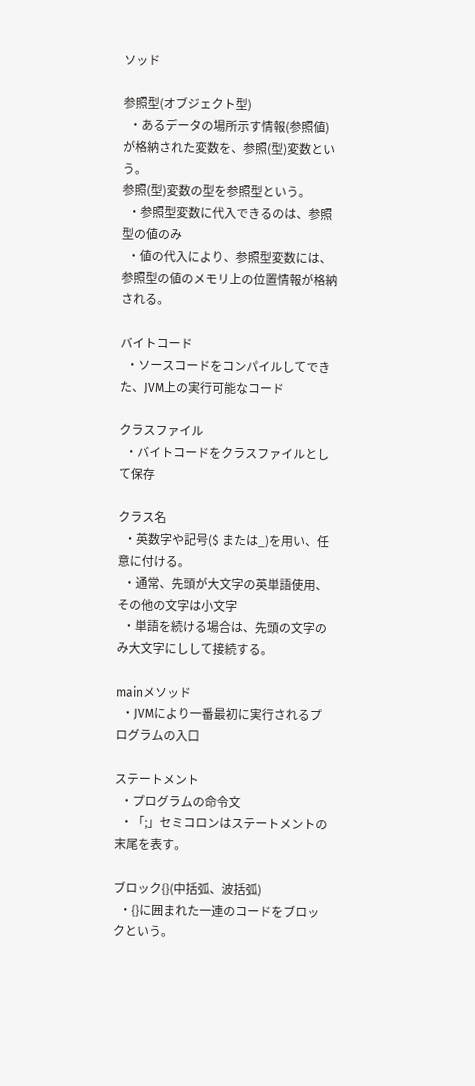ソッド

参照型(オブジェクト型)
  ・あるデータの場所示す情報(参照値)が格納された変数を、参照(型)変数という。
参照(型)変数の型を参照型という。
  ・参照型変数に代入できるのは、参照型の値のみ
  ・値の代入により、参照型変数には、参照型の値のメモリ上の位置情報が格納される。

バイトコード
  ・ソースコードをコンパイルしてできた、JVM上の実行可能なコード

クラスファイル
  ・バイトコードをクラスファイルとして保存

クラス名
  ・英数字や記号($ または_)を用い、任意に付ける。
  ・通常、先頭が大文字の英単語使用、その他の文字は小文字
  ・単語を続ける場合は、先頭の文字のみ大文字にしして接続する。

mainメソッド
  ・JVMにより一番最初に実行されるプログラムの入口

ステートメント
  ・プログラムの命令文
  ・「;」セミコロンはステートメントの末尾を表す。

ブロック{}(中括弧、波括弧)
  ・{}に囲まれた一連のコードをブロックという。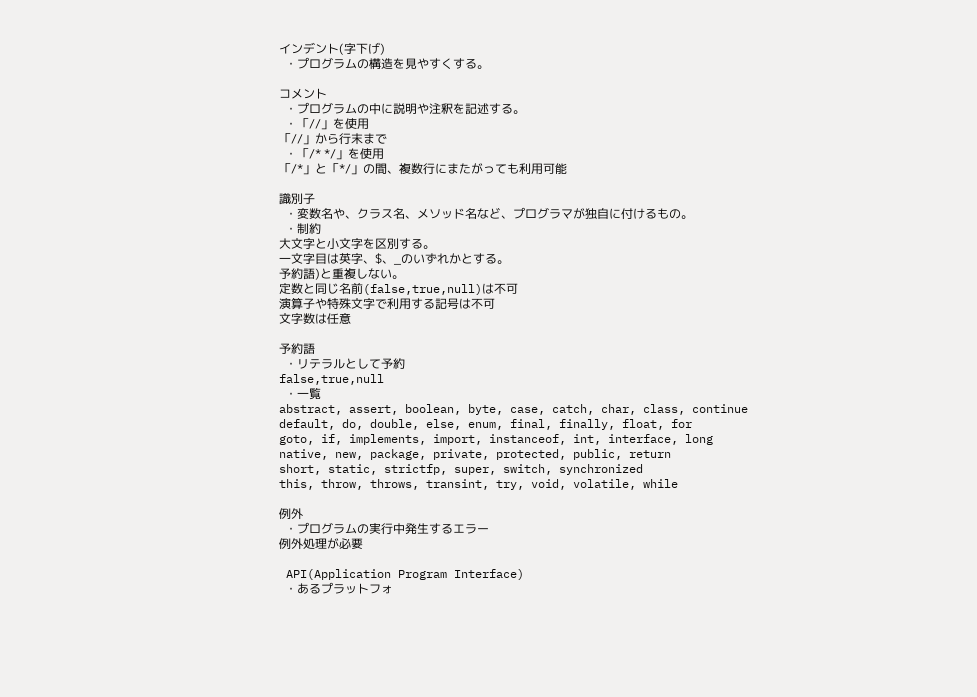インデント(字下げ)
  ・プログラムの構造を見やすくする。

コメント
  ・プログラムの中に説明や注釈を記述する。
  ・「//」を使用
「//」から行末まで
  ・「/* */」を使用
「/*」と「*/」の間、複数行にまたがっても利用可能

識別子
  ・変数名や、クラス名、メソッド名など、プログラマが独自に付けるもの。
  ・制約
大文字と小文字を区別する。
一文字目は英字、$、_のいずれかとする。
予約語)と重複しない。
定数と同じ名前(false,true,null)は不可
演算子や特殊文字で利用する記号は不可
文字数は任意

予約語
  ・リテラルとして予約
false,true,null
  ・一覧
abstract, assert, boolean, byte, case, catch, char, class, continue
default, do, double, else, enum, final, finally, float, for
goto, if, implements, import, instanceof, int, interface, long
native, new, package, private, protected, public, return
short, static, strictfp, super, switch, synchronized
this, throw, throws, transint, try, void, volatile, while

例外
  ・プログラムの実行中発生するエラー
例外処理が必要

 API(Application Program Interface)
  ・あるプラットフォ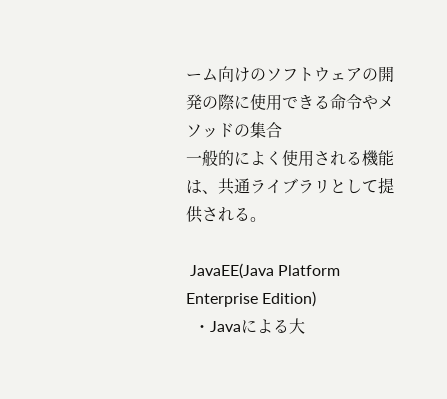ーム向けのソフトウェアの開発の際に使用できる命令やメソッドの集合
一般的によく使用される機能は、共通ライブラリとして提供される。

 JavaEE(Java Platform Enterprise Edition)
  ・Javaによる大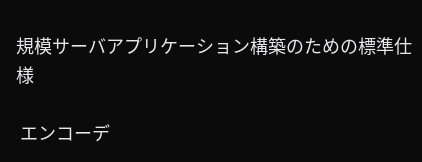規模サーバアプリケーション構築のための標準仕様

 エンコーデ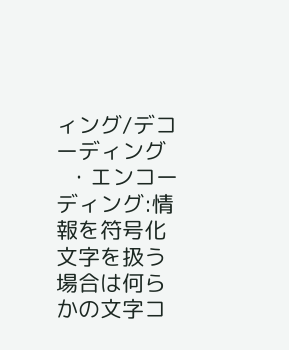ィング/デコーディング
  ・エンコーディング:情報を符号化
文字を扱う場合は何らかの文字コ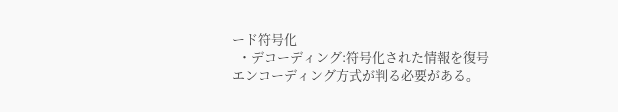ード符号化
  ・デコーディング:符号化された情報を復号
エンコーディング方式が判る必要がある。